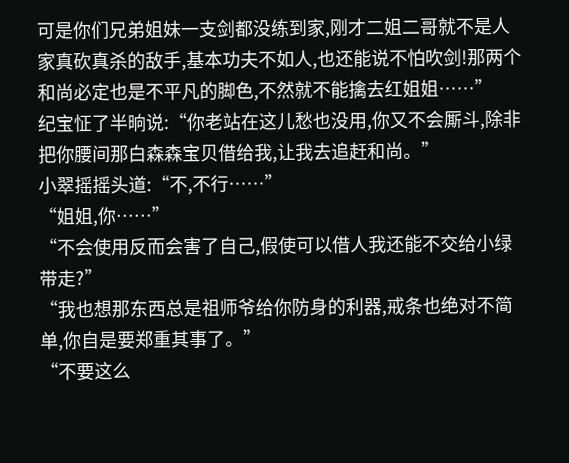可是你们兄弟姐妹一支剑都没练到家,刚才二姐二哥就不是人家真砍真杀的敌手,基本功夫不如人,也还能说不怕吹剑!那两个和尚必定也是不平凡的脚色,不然就不能擒去红姐姐……”
纪宝怔了半晌说:“你老站在这儿愁也没用,你又不会厮斗,除非把你腰间那白森森宝贝借给我,让我去追赶和尚。”
小翠摇摇头道:“不,不行……”
“姐姐,你……”
“不会使用反而会害了自己,假使可以借人我还能不交给小绿带走?”
“我也想那东西总是祖师爷给你防身的利器,戒条也绝对不简单,你自是要郑重其事了。”
“不要这么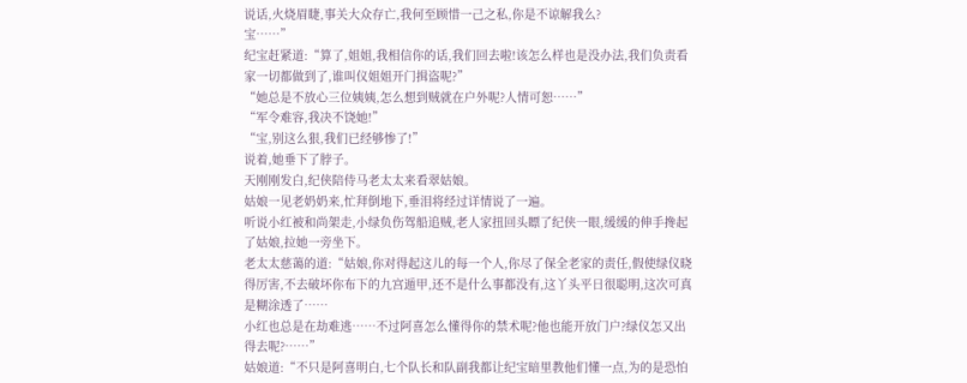说话,火烧眉睫,事关大众存亡,我何至顾惜一己之私,你是不谅解我么?
宝……”
纪宝赶紧道:“算了,姐姐,我相信你的话,我们回去啦!该怎么样也是没办法,我们负责看家一切都做到了,谁叫仪姐姐开门揖盗呢?”
“她总是不放心三位姨姨,怎么想到贼就在户外呢?人情可恕……”
“军令难容,我决不饶她!”
“宝,别这么狠,我们已经够惨了!”
说着,她垂下了脖子。
天刚刚发白,纪侠陪侍马老太太来看翠姑娘。
姑娘一见老奶奶来,忙拜倒地下,垂泪将经过详情说了一遍。
听说小红被和尚架走,小绿负伤驾船追贼,老人家扭回头瞟了纪侠一眼,缓缓的伸手搀起了姑娘,拉她一旁坐下。
老太太慈蔼的道:“姑娘,你对得起这儿的每一个人,你尽了保全老家的责任,假使绿仪晓得厉害,不去破坏你布下的九宫遁甲,还不是什么事都没有,这丫头平日很聪明,这次可真是糊涂透了……
小红也总是在劫难逃……不过阿喜怎么懂得你的禁术呢?他也能开放门户?绿仪怎又出得去呢?……”
姑娘道:“不只是阿喜明白,七个队长和队副我都让纪宝暗里教他们懂一点,为的是恐怕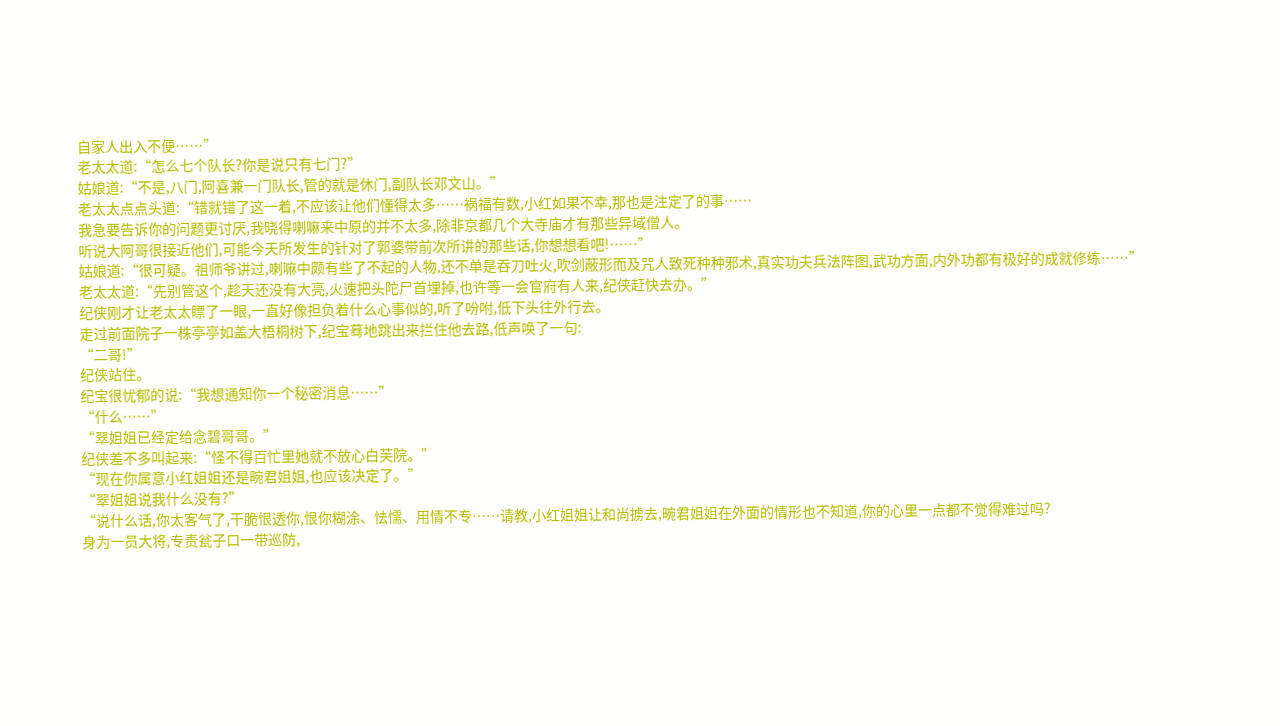自家人出入不便……”
老太太道:“怎么七个队长?你是说只有七门?”
姑娘道:“不是,八门,阿喜兼一门队长,管的就是休门,副队长邓文山。”
老太太点点头道:“错就错了这一着,不应该让他们懂得太多……祸福有数,小红如果不幸,那也是注定了的事……
我急要告诉你的问题更讨厌,我晓得喇嘛来中原的并不太多,除非京都几个大寺庙才有那些异域僧人。
听说大阿哥很接近他们,可能今天所发生的针对了郭婆带前次所讲的那些话,你想想看吧!……”
姑娘道:“很可疑。祖师爷讲过,喇嘛中颇有些了不起的人物,还不单是吞刀吐火,吹剑蔽形而及咒人致死种种邪术,真实功夫兵法阵图,武功方面,内外功都有极好的成就修练……”
老太太道:“先别管这个,趁天还没有大亮,火速把头陀尸首埋掉,也许等一会官府有人来,纪侠赶快去办。”
纪侠刚才让老太太瞟了一眼,一直好像担负着什么心事似的,听了吩咐,低下头往外行去。
走过前面院子一株亭亭如盖大梧桐树下,纪宝蓦地跳出来拦住他去路,低声唤了一句:
“二哥!”
纪侠站住。
纪宝很忧郁的说:“我想通知你一个秘密消息……”
“什么……”
“翠姐姐已经定给念碧哥哥。”
纪侠差不多叫起来:“怪不得百忙里她就不放心白芙院。”
“现在你属意小红姐姐还是畹君姐姐,也应该决定了。”
“翠姐姐说我什么没有?”
“说什么话,你太客气了,干脆恨透你,恨你糊涂、怯懦、用情不专……请教,小红姐姐让和尚掳去,畹君姐姐在外面的情形也不知道,你的心里一点都不觉得难过吗?
身为一员大将,专责瓮子口一带巡防,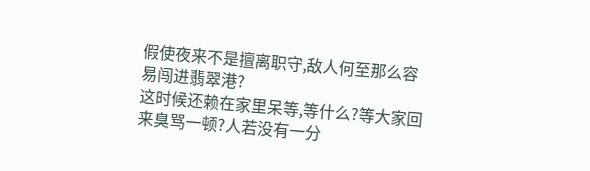假使夜来不是擅离职守,敌人何至那么容易闯进翡翠港?
这时候还赖在家里呆等,等什么?等大家回来臭骂一顿?人若没有一分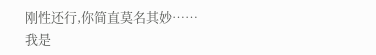刚性还行,你简直莫名其妙……
我是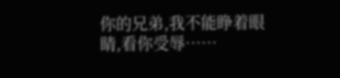你的兄弟,我不能睁着眼睛,看你受辱……